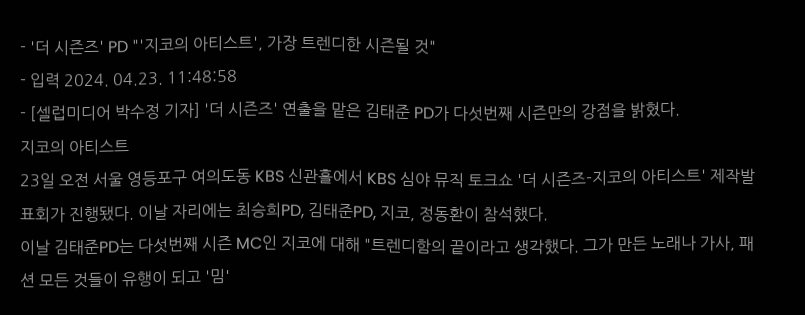- '더 시즌즈' PD "'지코의 아티스트', 가장 트렌디한 시즌될 것"
- 입력 2024. 04.23. 11:48:58
- [셀럽미디어 박수정 기자] '더 시즌즈' 연출을 맡은 김태준 PD가 다섯번째 시즌만의 강점을 밝혔다.
지코의 아티스트
23일 오전 서울 영등포구 여의도동 KBS 신관홀에서 KBS 심야 뮤직 토크쇼 '더 시즌즈-지코의 아티스트' 제작발표회가 진행됐다. 이날 자리에는 최승희PD, 김태준PD, 지코, 정동환이 참석했다.
이날 김태준PD는 다섯번째 시즌 MC인 지코에 대해 "트렌디함의 끝이라고 생각했다. 그가 만든 노래나 가사, 패션 모든 것들이 유행이 되고 '밈'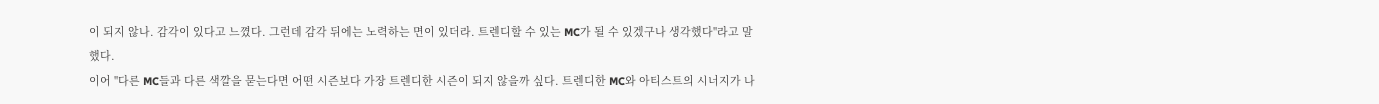이 되지 않나. 감각이 있다고 느꼈다. 그런데 감각 뒤에는 노력하는 면이 있더라. 트렌디할 수 있는 MC가 될 수 있겠구나 생각했다"라고 말했다.
이어 "다른 MC들과 다른 색깔을 묻는다면 어떤 시즌보다 가장 트렌디한 시즌이 되지 않을까 싶다. 트렌디한 MC와 아티스트의 시너지가 나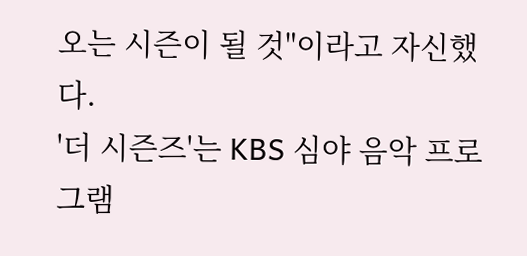오는 시즌이 될 것"이라고 자신했다.
'더 시즌즈'는 KBS 심야 음악 프로그램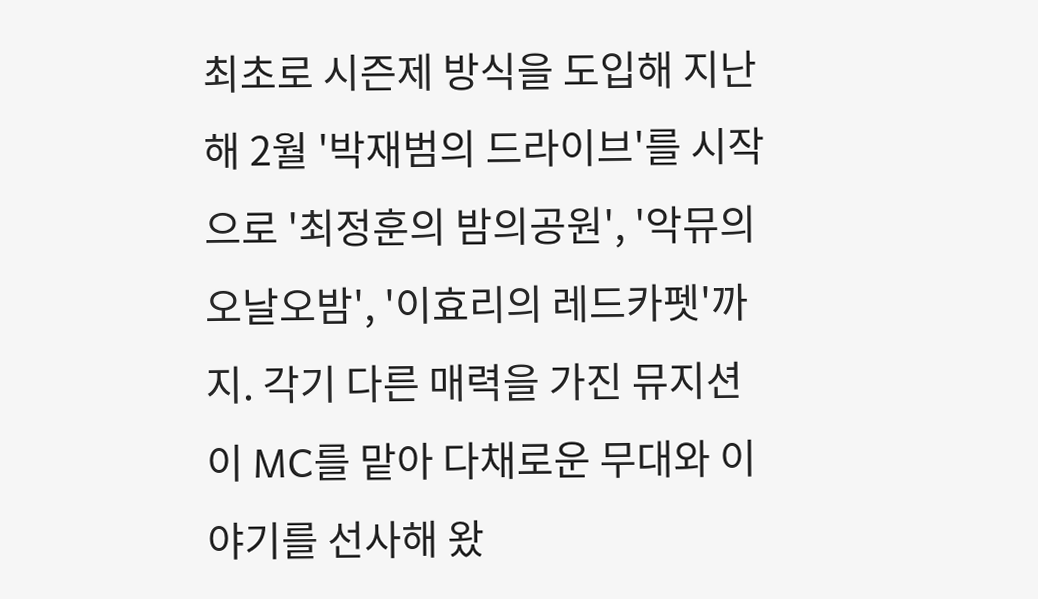최초로 시즌제 방식을 도입해 지난해 2월 '박재범의 드라이브'를 시작으로 '최정훈의 밤의공원', '악뮤의 오날오밤', '이효리의 레드카펫'까지. 각기 다른 매력을 가진 뮤지션이 MC를 맡아 다채로운 무대와 이야기를 선사해 왔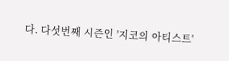다. 다섯번째 시즌인 '지코의 아티스트'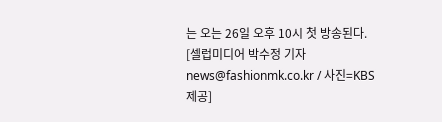는 오는 26일 오후 10시 첫 방송된다.
[셀럽미디어 박수정 기자 news@fashionmk.co.kr / 사진=KBS 제공]